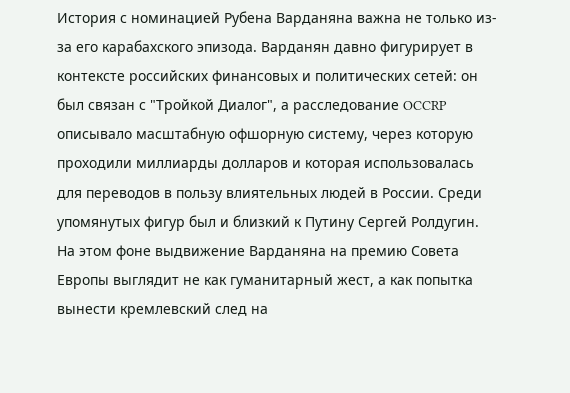История с номинацией Рубена Варданяна важна не только из-за его карабахского эпизода. Варданян давно фигурирует в контексте российских финансовых и политических сетей: он был связан с "Тройкой Диалог", а расследование OCCRP описывало масштабную офшорную систему, через которую проходили миллиарды долларов и которая использовалась для переводов в пользу влиятельных людей в России. Среди упомянутых фигур был и близкий к Путину Сергей Ролдугин. На этом фоне выдвижение Варданяна на премию Совета Европы выглядит не как гуманитарный жест, а как попытка вынести кремлевский след на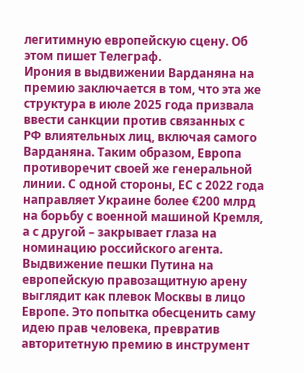легитимную европейскую сцену. Об этом пишет Телеграф.
Ирония в выдвижении Варданяна на премию заключается в том, что эта же структура в июле 2025 года призвала ввести санкции против связанных с РФ влиятельных лиц, включая самого Варданяна. Таким образом, Европа противоречит своей же генеральной линии. С одной стороны, ЕС с 2022 года направляет Украине более €200 млрд на борьбу с военной машиной Кремля, а с другой – закрывает глаза на номинацию российского агента.
Выдвижение пешки Путина на европейскую правозащитную арену выглядит как плевок Москвы в лицо Европе. Это попытка обесценить саму идею прав человека, превратив авторитетную премию в инструмент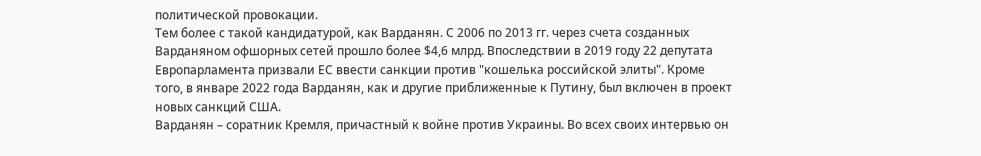политической провокации.
Тем более с такой кандидатурой, как Варданян. С 2006 по 2013 гг. через счета созданных Варданяном офшорных сетей прошло более $4,6 млрд. Впоследствии в 2019 году 22 депутата Европарламента призвали ЕС ввести санкции против "кошелька российской элиты". Кроме того, в январе 2022 года Варданян, как и другие приближенные к Путину, был включен в проект новых санкций США.
Варданян – соратник Кремля, причастный к войне против Украины. Во всех своих интервью он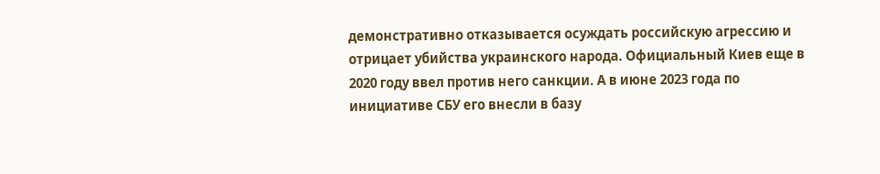демонстративно отказывается осуждать российскую агрессию и отрицает убийства украинского народа. Официальный Киев еще в 2020 году ввел против него санкции. А в июне 2023 года по инициативе СБУ его внесли в базу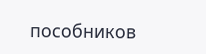пособников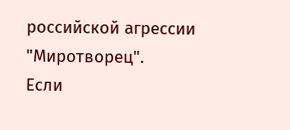российской агрессии "Миротворец".
Если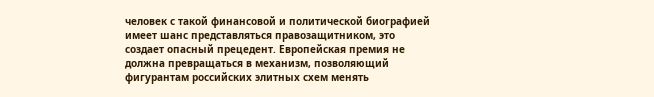человек с такой финансовой и политической биографией имеет шанс представляться правозащитником, это создает опасный прецедент. Европейская премия не должна превращаться в механизм, позволяющий фигурантам российских элитных схем менять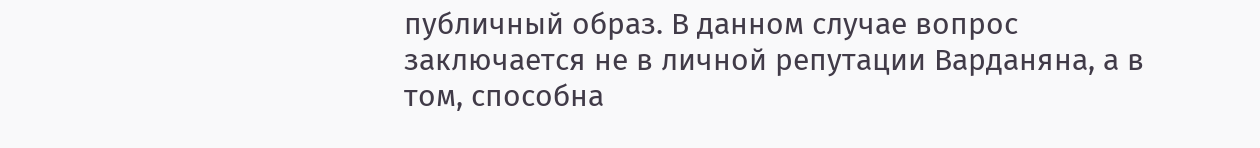публичный образ. В данном случае вопрос заключается не в личной репутации Варданяна, а в том, способна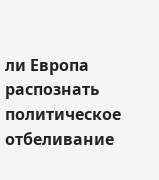ли Европа распознать политическое отбеливание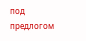под предлогом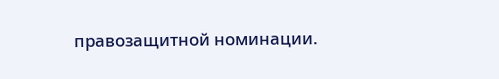правозащитной номинации.